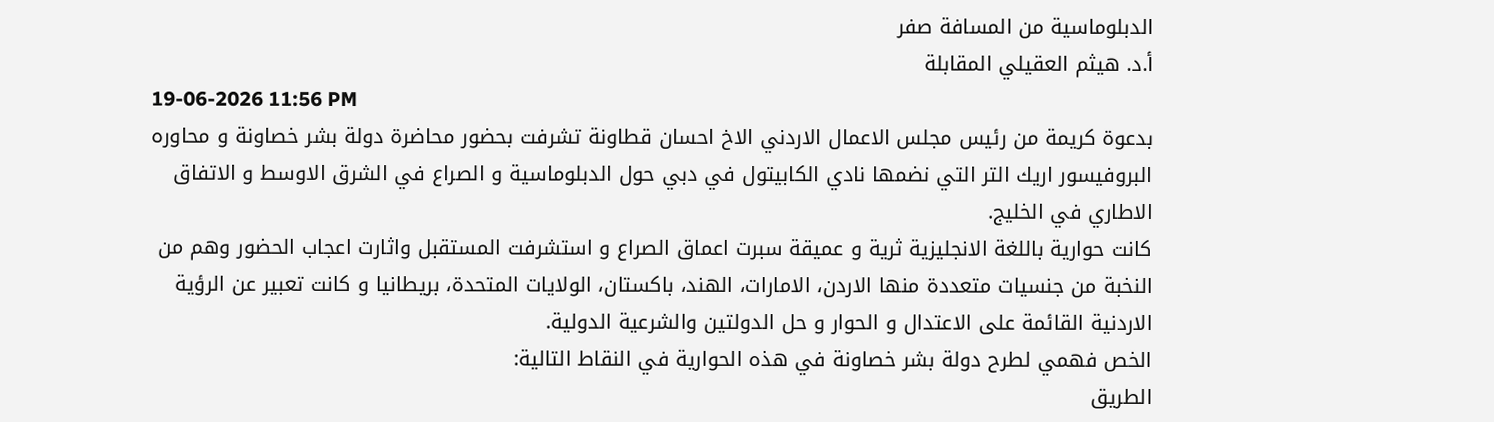الدبلوماسية من المسافة صفر
أ.د. هيثم العقيلي المقابلة
19-06-2026 11:56 PM
بدعوة كريمة من رئيس مجلس الاعمال الاردني الاخ احسان قطاونة تشرفت بحضور محاضرة دولة بشر خصاونة و محاوره البروفيسور اريك التر التي نضمها نادي الكابيتول في دبي حول الدبلوماسية و الصراع في الشرق الاوسط و الاتفاق الاطاري في الخليج.
كانت حوارية باللغة الانجليزية ثرية و عميقة سبرت اعماق الصراع و استشرفت المستقبل واثارت اعجاب الحضور وهم من النخبة من جنسيات متعددة منها الاردن، الامارات، الهند، باكستان، الولايات المتحدة، بريطانيا و كانت تعبير عن الرؤية الاردنية القائمة على الاعتدال و الحوار و حل الدولتين والشرعية الدولية.
الخص فهمي لطرح دولة بشر خصاونة في هذه الحوارية في النقاط التالية:
الطريق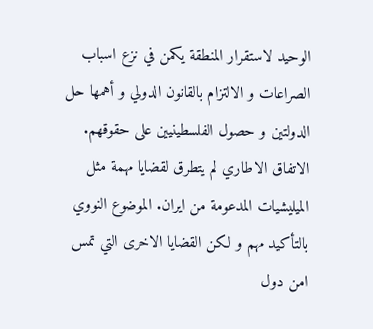الوحيد لاستقرار المنطقة يكمن في نزع اسباب الصراعات و الالتزام بالقانون الدولي و أهمها حل الدولتين و حصول الفلسطينيين على حقوقهم.
الاتفاق الاطاري لم يتطرق لقضايا مهمة مثل الميليشيات المدعومة من ايران. الموضوع النووي بالتأكيد مهم و لكن القضايا الاخرى التي تمس امن دول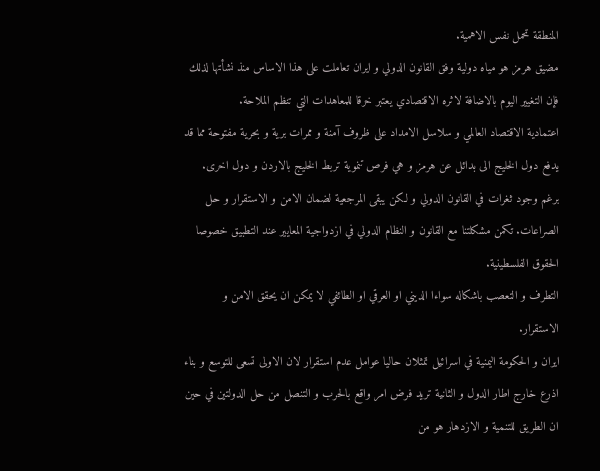المنطقة تحمل نفس الاهمية.
مضيق هرمز هو مياه دولية وفق القانون الدولي و ايران تعاملت على هذا الاساس منذ نشأتها لذلك فإن التغيير اليوم بالاضافة لاثره الاقتصادي يعتبر خرقا للمعاهدات التي تنظم الملاحة.
اعتمادية الاقتصاد العالمي و سلاسل الامداد على ظروف آمنة و ممرات برية و بحرية مفتوحة مما قد يدفع دول الخليج الى بدائل عن هرمز و هي فرص تنموية تربط الخليج بالاردن و دول اخرى.
برغم وجود ثغرات في القانون الدولي و لكن يبقى المرجعية لضمان الامن و الاستقرار و حل الصراعات. تكمن مشكلتنا مع القانون و النظام الدولي في ازدواجية المعايير عند التطبيق خصوصا الحقوق الفلسطينية.
التطرف و التعصب باشكاله سواءا الديني او العرقي او الطائفي لا يمكن ان يحقق الامن و الاستقرار.
ايران و الحكومة اليمنية في اسرائيل تمثلان حاليا عوامل عدم استقرار لان الاولى تسعى للتوسع و بناء اذرع خارج اطار الدول و الثانية تريد فرض امر واقع بالحرب و التنصل من حل الدولتين في حين ان الطريق للتنمية و الازدهار هو من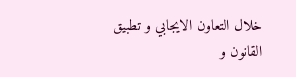خلال التعاون الايجابي و تطبيق القانون و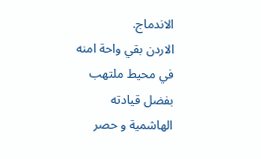الاندماج.
الاردن بقي واحة امنه في محيط ملتهب بفضل قيادته الهاشمية و حصر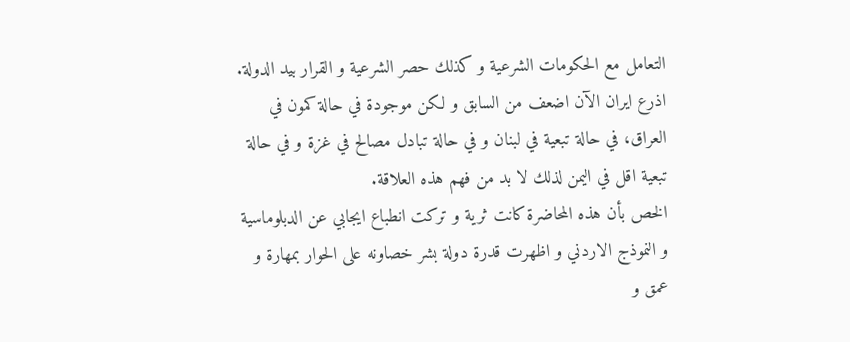التعامل مع الحكومات الشرعية و كذلك حصر الشرعية و القرار بيد الدولة.
اذرع ايران الآن اضعف من السابق و لكن موجودة في حالة كمون في العراق، في حالة تبعية في لبنان و في حالة تبادل مصالح في غزة و في حالة تبعية اقل في اليمن لذلك لا بد من فهم هذه العلاقة.
الخص بأن هذه المحاضرة كانت ثرية و تركت انطباع ايجابي عن الدبلوماسية و النموذج الاردني و اظهرت قدرة دولة بشر خصاونه على الحوار بمهارة و عمق و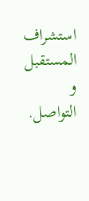استشراف المستقبل و التواصل.